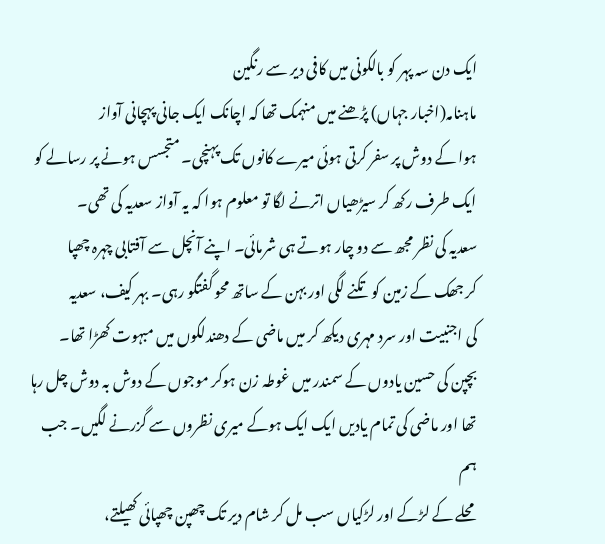ایک دن سہ پہر کو بالکونی میں کافی دیر سے رنگین
ماہنامہ(اخبار جہاں) پڑھنے میں منہمک تھا کہ اچانک ایک جانی پہچانی آواز
ہوا کے دوش پر سفر کرتی ہوئی میرے کانوں تک پہنچی۔ متجسس ہونے پر رسالے کو
ایک طرف رکھ کر سیڑھیاں اترنے لگا تو معلوم ہوا کہ یہ آواز سعدیہ کی تھی۔
سعدیہ کی نظر مجھ سے دو چار ہوتے ہی شرمائی۔ اپنے آنچل سے آفتابی چہرہ چھپا
کر جھک کے زمین کو تکنے لگی اور بہن کے ساتھ محو گفتگو رہی۔ بہر کیف، سعدیہ
کی اجنبیت اور سرد مہری دیکھ کر میں ماضی کے دھندلکوں میں مبہوت کھڑا تھا۔
بچپن کی حسین یادوں کے سمندر میں غوطہ زن ہوکر موجوں کے دوش بہ دوش چل رہا
تھا اور ماضی کی تمام یادیں ایک ایک ہوکے میری نظروں سے گزرنے لگیں۔ جب ہم
محلے کے لڑکے اور لڑکیاں سب مل کر شام دیر تک چھپن چھپائی کھیلتے،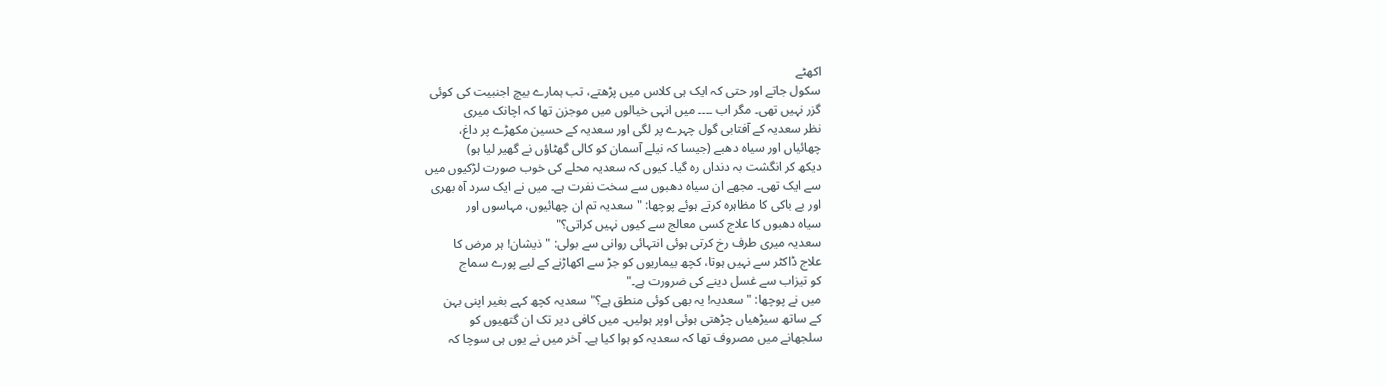اکھٹے
سکول جاتے اور حتی کہ ایک ہی کلاس میں پڑھتے، تب ہمارے بیچ اجنبیت کی کوئی
گزر نہیں تھی۔ مگر اب ۔۔۔۔ میں انہی خیالوں میں موجزن تھا کہ اچانک میری
نظر سعدیہ کے آفتابی گول چہرے پر لگی اور سعدیہ کے حسین مکھڑے پر داغ،
چھائیاں اور سیاہ دھبے (جیسا کہ نیلے آسمان کو کالی گھٹاؤں نے گھیر لیا ہو)
دیکھ کر انگشت بہ دنداں رہ گیا۔ کیوں کہ سعدیہ محلے کی خوب صورت لڑکیوں میں
سے ایک تھی۔ مجھے ان سیاہ دھبوں سے سخت نفرت ہے۔ میں نے ایک سرد آہ بھری
اور بے باکی کا مظاہرہ کرتے ہوئے پوچھا: "سعدیہ تم ان چھائیوں، مہاسوں اور
سیاہ دھبوں کا علاج کسی معالج سے کیوں نہیں کراتی؟"
سعدیہ میری طرف رخ کرتی ہوئی انتہائی روانی سے بولی: " ذیشان! ہر مرض کا
علاج ڈاکٹر سے نہیں ہوتا، کچھ بیماریوں کو جڑ سے اکھاڑنے کے لیے پورے سماج
کو تیزاب سے غسل دینے کی ضرورت ہے۔"
میں نے پوچھا: " سعدیہ! یہ بھی کوئی منطق ہے؟" سعدیہ کچھ کہے بغیر اپنی بہن
کے ساتھ سیڑھیاں چڑھتی ہوئی اوپر ہولیں۔ میں کافی دیر تک ان گتھیوں کو
سلجھانے میں مصروف تھا کہ سعدیہ کو ہوا کیا ہے۔ آخر میں نے یوں ہی سوچا کہ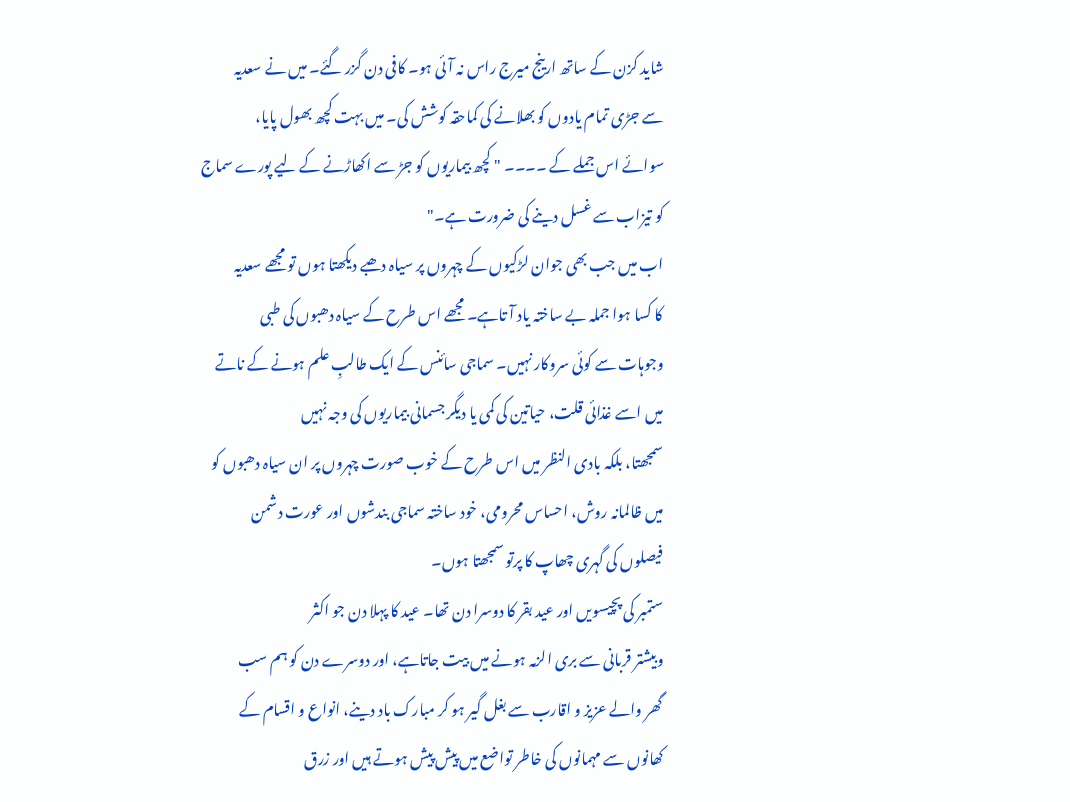شاید کزن کے ساتھ ارینج میرج راس نہ آئی ہو۔ کافی دن گزر گئے۔ میں نے سعدیہ
سے جڑی تمام یادوں کو بھلانے کی کماحقہ کوشش کی۔ میں بہت کچھ بھول پایا،
سوائے اس جملے کے ۔۔۔۔ " کچھ بیماریوں کو جڑ سے اکھاڑنے کے لیے پورے سماج
کو تیزاب سے غسل دینے کی ضرورت ہے۔"
اب میں جب بھی جوان لڑکیوں کے چہروں پر سیاہ دھبے دیکھتا ہوں تو مجھے سعدیہ
کا کسا ہوا جملہ بے ساختہ یاد آ تاہے۔ مجھے اس طرح کے سیاہ دھبوں کی طبی
وجوہات سے کوئی سروکار نہیں۔ سماجی سائنس کے ایک طالبِ علم ہونے کے ناتے
میں اسے غذائی قلت، حیاتین کی کمی یا دیگر جسمانی بیماریوں کی وجہ نہیں
سمجھتا، بلکہ بادی النظر میں اس طرح کے خوب صورت چہروں پر ان سیاہ دھبوں کو
میں ظالمانہ روش، احساس محرومی، خود ساختہ سماجی بندشوں اور عورت دشمن
فیصلوں کی گہری چھاپ کا پرتو سمجھتا ہوں۔
ستمبر کی پچیسویں اور عید بقر کا دوسرا دن تھا۔ عید کا پہلا دن جو اکثر
وبیشتر قربانی سے بری الزمہ ہونے میں بیت جاتاہے، اور دوسرے دن کو ہم سب
گھر والے عزیز و اقارب سے بغل گیر ہو کر مبارک باد دینے، انواع و اقسام کے
کھانوں سے مہمانوں کی خاطر تواضع میں پیش پیش ہوتے ہیں اور زرق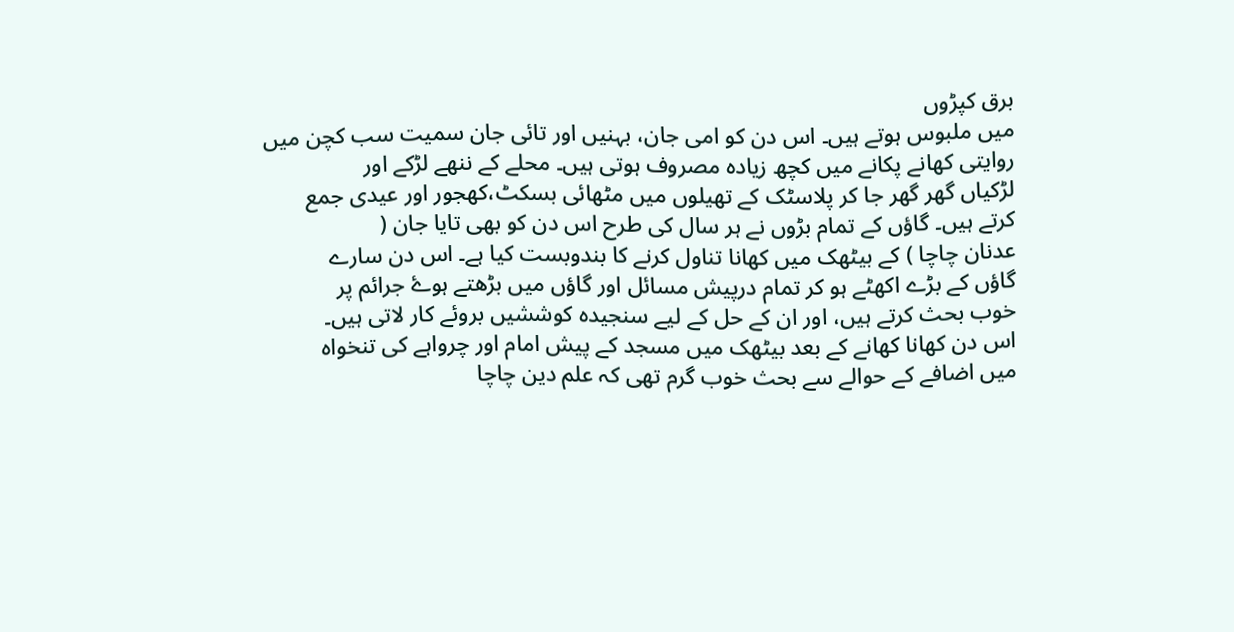برق کپڑوں
میں ملبوس ہوتے ہیں۔ اس دن کو امی جان، بہنیں اور تائی جان سمیت سب کچن میں
روایتی کھانے پکانے میں کچھ زیادہ مصروف ہوتی ہیں۔ محلے کے ننھے لڑکے اور
لڑکیاں گھر گھر جا کر پلاسٹک کے تھیلوں میں مٹھائی بسکٹ،کھجور اور عیدی جمع
کرتے ہیں۔ گاؤں کے تمام بڑوں نے ہر سال کی طرح اس دن کو بھی تایا جان (
عدنان چاچا ) کے بیٹھک میں کھانا تناول کرنے کا بندوبست کیا ہے۔ اس دن سارے
گاؤں کے بڑے اکھٹے ہو کر تمام درپیش مسائل اور گاؤں میں بڑھتے ہوۓ جرائم پر
خوب بحث کرتے ہیں، اور ان کے حل کے لیے سنجیدہ کوششیں بروئے کار لاتی ہیں۔
اس دن کھانا کھانے کے بعد بیٹھک میں مسجد کے پیش امام اور چرواہے کی تنخواہ
میں اضافے کے حوالے سے بحث خوب گرم تھی کہ علم دین چاچا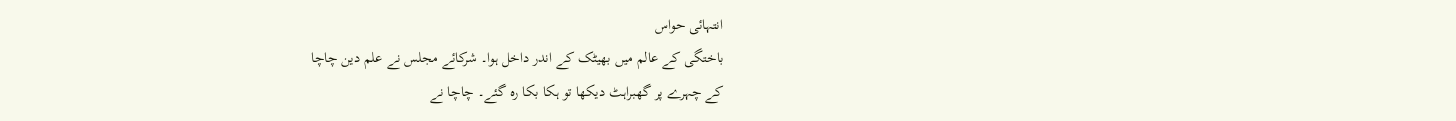انتہائی حواس
باختگی کے عالم میں بھیٹک کے اندر داخل ہوا۔ شرکائے مجلس نے علم دین چاچا
کے چہرے پر گھبراہٹ دیکھا تو ہکا بکا رہ گئے۔ چاچا نے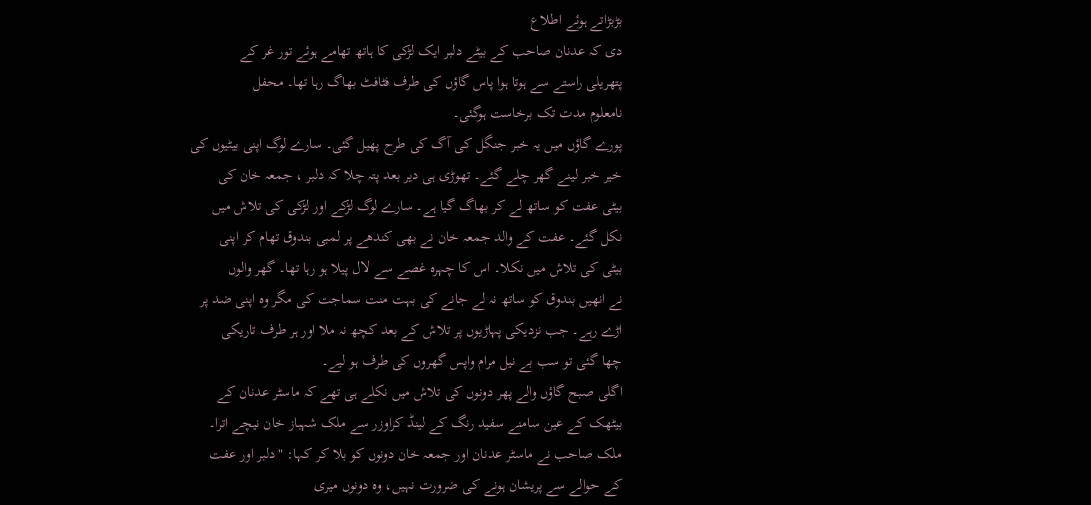بڑبڑاتے ہوئے اطلاع
دی کہ عدنان صاحب کے بیٹے دلبر ایک لڑکی کا ہاتھ تھامے ہوئے تور غر کے
پتھریلی راستے سے ہوتا ہوا پاس گاؤں کی طرف فٹافٹ بھاگ رہا تھا۔ محفل
نامعلوم مدت تک برخاست ہوگئی۔
پورے گاؤں میں یہ خبر جنگل کی آگ کی طرح پھیل گئی۔ سارے لوگ اپنی بیٹیوں کی
خیر خبر لینے گھر چلے گئے۔ تھوڑی ہی دیر بعد پتہ چلا کہ دلبر ، جمعہ خان کی
بیٹی عفت کو ساتھ لے کر بھاگ گیا ہے۔ سارے لوگ لڑکے اور لڑکی کی تلاش میں
نکل گئے۔ عفت کے والد جمعہ خان نے بھی کندھے پر لمبی بندوق تھام کر اپنی
بیٹی کی تلاش میں نکلا۔ اس کا چہرہ غصے سے لال پیلا ہو رہا تھا۔ گھر والوں
نے انھیں بندوق کو ساتھ نہ لے جانے کی بہت منت سماجت کی مگر وہ اپنی ضد پر
اڑے رہے۔ جب نزدیکی پہاڑیوں پر تلاش کے بعد کچھ نہ ملا اور ہر طرف تاریکی
چھا گئی تو سب بے نیل مرام واپس گھروں کی طرف ہو لیے۔
اگلی صبح گاؤں والے پھر دونوں کی تلاش میں نکلے ہی تھے کہ ماسٹر عدنان کے
بیٹھک کے عین سامنے سفید رنگ کے لینڈ کراوزر سے ملک شہباز خان نیچے اترا۔
ملک صاحب نے ماسٹر عدنان اور جمعہ خان دونوں کو بلا کر کہا: "دلبر اور عفت
کے حوالے سے پریشان ہونے کی ضرورت نہیں، وہ دونوں میری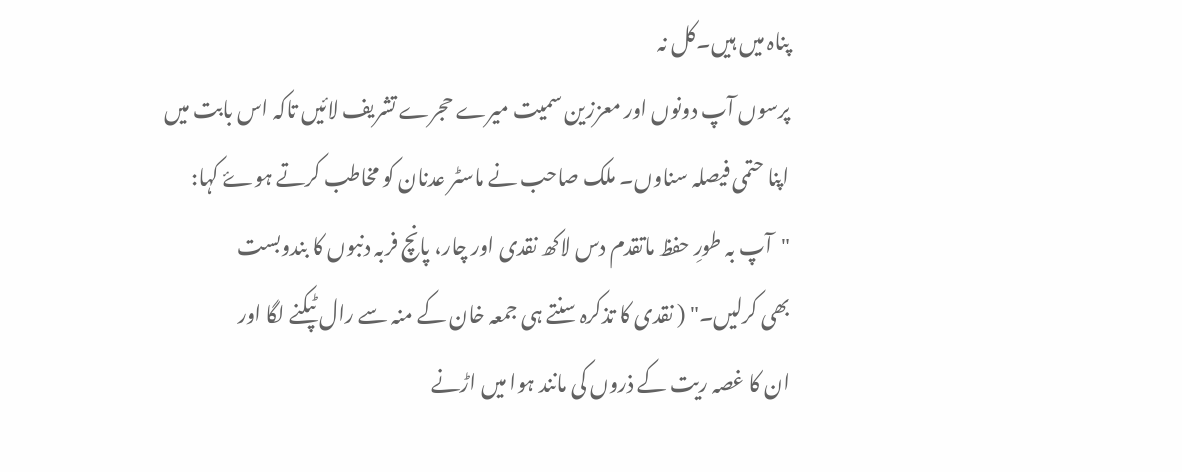پناہ میں ہیں۔کل نہ
پرسوں آپ دونوں اور معززین سمیت میرے حجرے تشریف لائیں تاکہ اس بابت میں
اپنا حتمی فیصلہ سناوں۔ ملک صاحب نے ماسٹر عدنان کو مخاطب کرتے ہوۓ کہا:
"آپ بہ طورِ حفظ ماتقدم دس لاکھ نقدی اور چار، پانچ فربہ دنبوں کا بندوبست
بھی کرلیں۔" ( نقدی کا تذکرہ سنتے ہی جمعہ خان کے منہ سے رال ٹپکنے لگا اور
ان کا غصہ ریت کے ذروں کی مانند ہوا میں اڑنے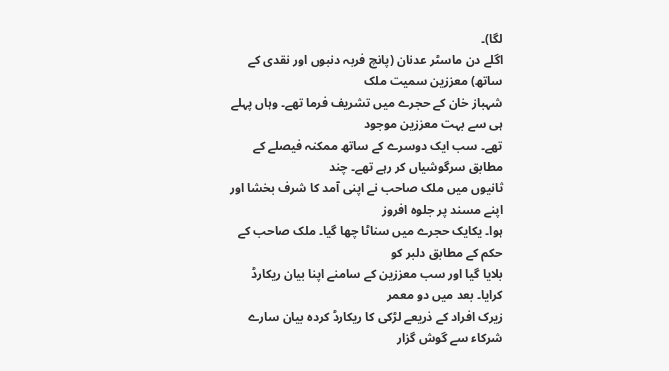لگا)۔
اگلے دن ماسٹر عدنان (پانچ فربہ دنبوں اور نقدی کے ساتھ) معززین سمیت ملک
شہباز خان کے حجرے میں تشریف فرما تھے۔ وہاں پہلے ہی سے بہت معززین موجود
تھے۔ سب ایک دوسرے کے ساتھ ممکنہ فیصلے کے مطابق سرگوشیاں کر رہے تھے۔ چند
ثانیوں میں ملک صاحب نے اپنی آمد کا شرف بخشا اور اپنے مسند پر جلوہ افروز
ہوا۔ یکایک حجرے میں سناٹا چھا گیا۔ ملک صاحب کے حکم کے مطابق دلبر کو
بلایا گیا اور سب معززین کے سامنے اپنا بیان ریکارڈ کرایا۔ بعد میں دو معمر
زیرک افراد کے ذریعے لڑکی کا ریکارڈ کردہ بیان سارے شرکاء سے گوش گزار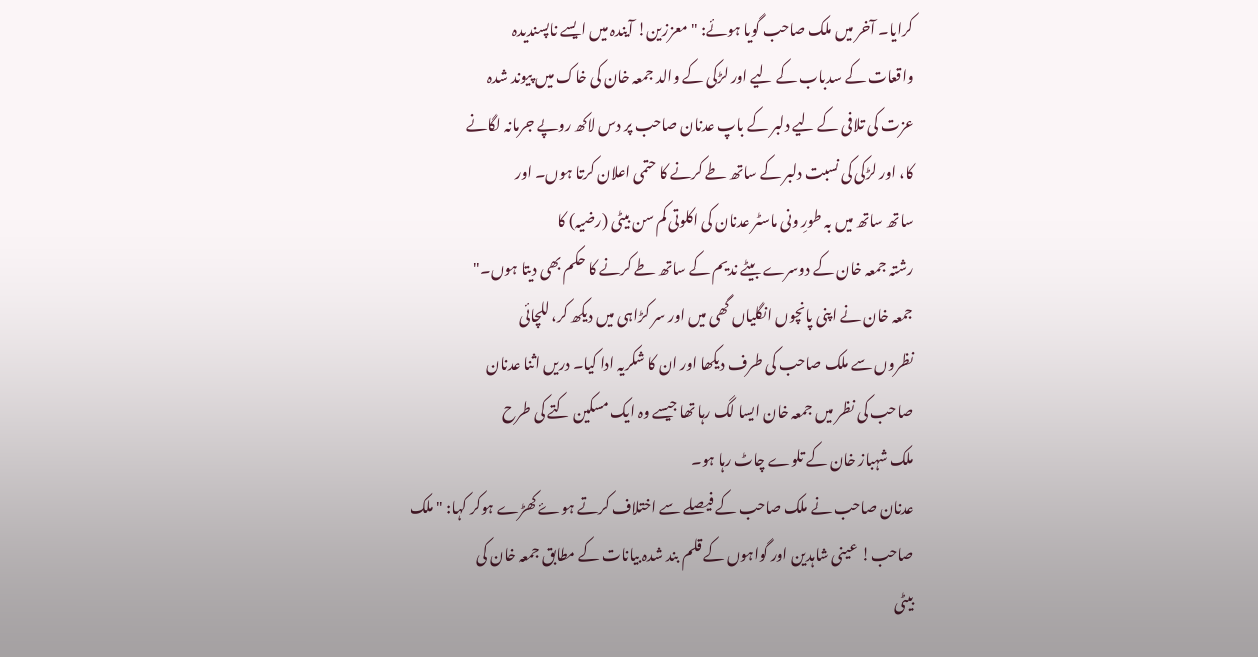کرایا۔ آخر میں ملک صاحب گویا ہوئے: " معززین! آیندہ میں ایسے ناپسندیدہ
واقعات کے سدباب کے لیے اور لڑکی کے والد جمعہ خان کی خاک میں پیوند شدہ
عزت کی تلافی کے لیے دلبر کے باپ عدنان صاحب پر دس لاکھ روپے جرمانہ لگانے
کا، اور لڑکی کی نسبت دلبر کے ساتھ طے کرنے کا حتمی اعلان کرتا ہوں۔ اور
ساتھ ساتھ میں بہ طورِ ونی ماسٹر عدنان کی اکلوتی کم سن بیٹی (رضیہ) کا
رشتہ جمعہ خان کے دوسرے بیٹے ندیم کے ساتھ طے کرنے کا حکم بھی دیتا ہوں۔"
جمعہ خان نے اپنی پانچوں انگلیاں گھی میں اور سر کڑاہی میں دیکھ کر، للچائی
نظروں سے ملک صاحب کی طرف دیکھا اور ان کا شکریہ ادا کیا۔ دریں اثنا عدنان
صاحب کی نظر میں جمعہ خان ایسا لگ رہا تھا جیسے وہ ایک مسکین کتے کی طرح
ملک شہباز خان کے تلوے چاٹ رہا ہو۔
عدنان صاحب نے ملک صاحب کے فیصلے سے اختلاف کرتے ہوۓ کھڑے ہوکر کہا: "ملک
صاحب! عینی شاہدین اور گواہوں کے قلم بند شدہ بیانات کے مطابق جمعہ خان کی
بیٹی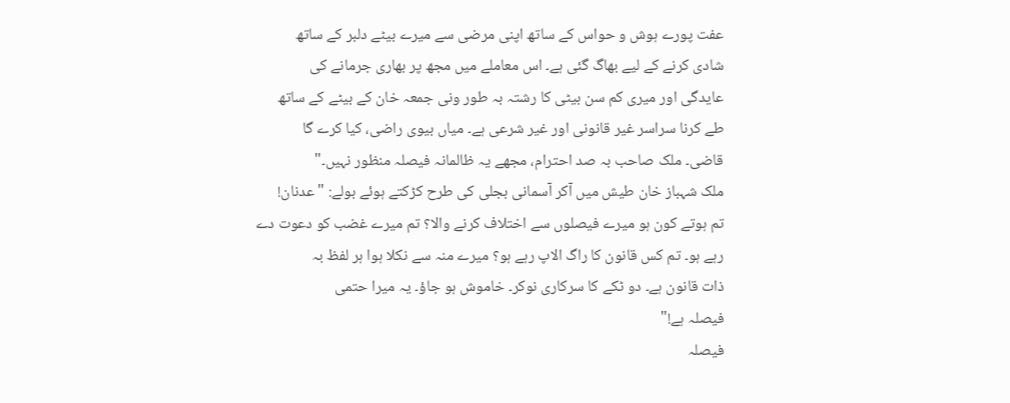عفت پورے ہوش و حواس کے ساتھ اپنی مرضی سے میرے بیٹے دلبر کے ساتھ
شادی کرنے کے لیے بھاگ گئی ہے۔ اس معاملے میں مجھ پر بھاری جرمانے کی
عایدگی اور میری کم سن بیٹی کا رشتہ بہ طور ونی جمعہ خان کے بیٹے کے ساتھ
طے کرنا سراسر غیر قانونی اور غیر شرعی ہے۔ میاں بیوی راضی، کیا کرے گا
قاضی۔ ملک صاحب بہ صد احترام، مجھے یہ ظالمانہ فیصلہ منظور نہیں۔"
ملک شہباز خان طیش میں آکر آسمانی بجلی کی طرح کڑکتے ہوئے بولے: " عدنان!
تم ہوتے کون ہو میرے فیصلوں سے اختلاف کرنے والا؟ تم میرے غضب کو دعوت دے
رہے ہو۔ تم کس قانون کا راگ الاپ رہے ہو؟ میرے منہ سے نکلا ہوا ہر لفظ بہ
ذات قانون ہے۔ دو ٹکے کا سرکاری نوکر۔ خاموش ہو جاؤ۔ یہ میرا حتمی
فیصلہ ہے!"
فیصلہ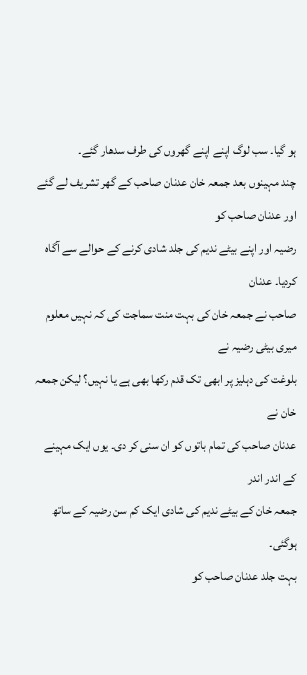ہو گیا۔ سب لوگ اپنے اپنے گھروں کی طرف سدھار گئے۔
چند مہینوں بعد جمعہ خان عدنان صاحب کے گھر تشریف لے گئے اور عدنان صاحب کو
رضیہ اور اپنے بیٹے ندیم کی جلد شادی کرنے کے حوالے سے آگاہ کردیا۔ عدنان
صاحب نے جمعہ خان کی بہت منت سماجت کی کہ نہیں معلوم میری بیٹی رضیہ نے
بلوغت کی دہلیز پر ابھی تک قدم رکھا بھی ہے یا نہیں؟ لیکن جمعہ خان نے
عدنان صاحب کی تمام باتوں کو ان سنی کر دی۔ یوں ایک مہینے کے اندر اندر
جمعہ خان کے بیٹے ندیم کی شادی ایک کم سن رضیہ کے ساتھ ہوگئی۔
بہت جلد عدنان صاحب کو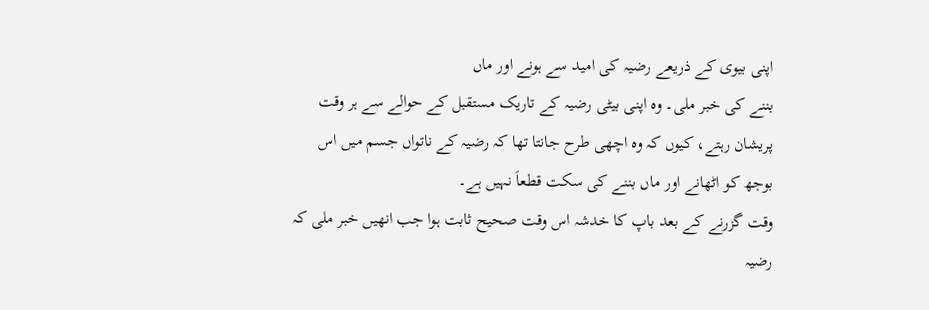اپنی بیوی کے ذریعے رضیہ کی امید سے ہونے اور ماں
بننے کی خبر ملی۔ وہ اپنی بیٹی رضیہ کے تاریک مستقبل کے حوالے سے ہر وقت
پریشان رہتے، کیوں کہ وہ اچھی طرح جانتا تھا کہ رضیہ کے ناتواں جسم میں اس
بوجھ کو اٹھانے اور ماں بننے کی سکت قطعاَ نہیں ہے۔
وقت گزرنے کے بعد باپ کا خدشہ اس وقت صحیح ثابت ہوا جب انھیں خبر ملی کہ
رضیہ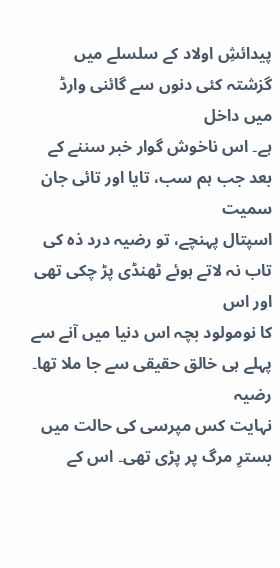پیدائشِ اولاد کے سلسلے میں گزشتہ کئی دنوں سے گائنی وارڈ میں داخل
ہے۔ اس ناخوش گوار خبر سننے کے بعد جب ہم سب، تایا اور تائی جان سمیت
اسپتال پہنچے، تو رضیہ درد ذہ کی تاب نہ لاتے ہوئے ٹھنڈی پڑ چکی تھی اور اس
کا نومولود بچہ اس دنیا میں آنے سے پہلے ہی خالق حقیقی سے جا ملا تھا۔ رضیہ
نہایت کس مپرسی کی حالت میں بسترِ مرگ پر پڑی تھی۔ اس کے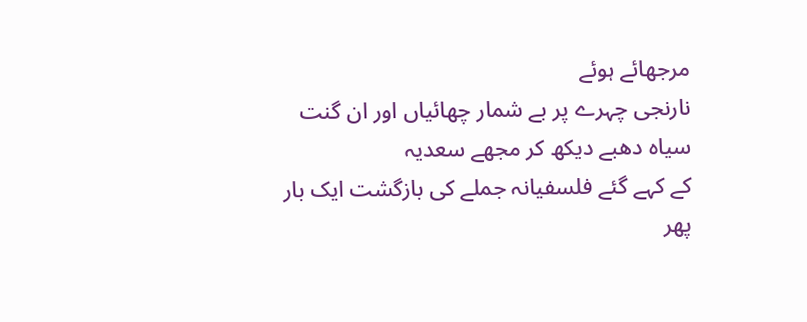مرجھائے ہوئے
نارنجی چہرے پر بے شمار چھائیاں اور ان گنت سیاہ دھبے دیکھ کر مجھے سعدیہ
کے کہے گئے فلسفیانہ جملے کی بازگشت ایک بار پھر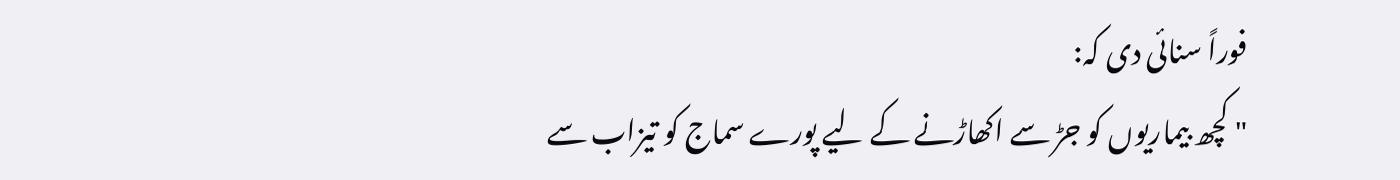فوراً سنائی دی کہ:
" کچھ بیماریوں کو جڑ سے اکھاڑنے کے لیے پورے سماج کو تیزاب سے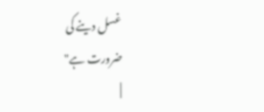غسل دینے کی
ضرورت ہے"
|